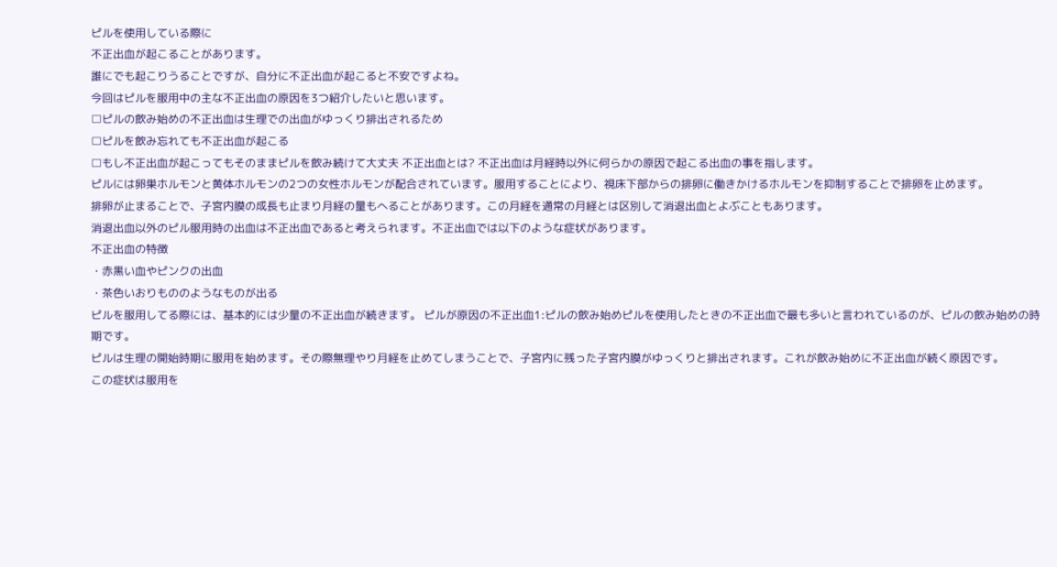ピルを使用している際に
不正出血が起こることがあります。
誰にでも起こりうることですが、自分に不正出血が起こると不安ですよね。
今回はピルを服用中の主な不正出血の原因を3つ紹介したいと思います。
□ピルの飲み始めの不正出血は生理での出血がゆっくり排出されるため
□ピルを飲み忘れても不正出血が起こる
□もし不正出血が起こってもそのままピルを飲み続けて大丈夫 不正出血とは? 不正出血は月経時以外に何らかの原因で起こる出血の事を指します。
ピルには卵巣ホルモンと黄体ホルモンの2つの女性ホルモンが配合されています。服用することにより、視床下部からの排卵に働きかけるホルモンを抑制することで排卵を止めます。
排卵が止まることで、子宮内膜の成長も止まり月経の量もへることがあります。この月経を通常の月経とは区別して消退出血とよぶこともあります。
消退出血以外のピル服用時の出血は不正出血であると考えられます。不正出血では以下のような症状があります。
不正出血の特徴
・赤黒い血やピンクの出血
・茶色いおりもののようなものが出る
ピルを服用してる際には、基本的には少量の不正出血が続きます。 ピルが原因の不正出血1:ピルの飲み始めピルを使用したときの不正出血で最も多いと言われているのが、ピルの飲み始めの時期です。
ピルは生理の開始時期に服用を始めます。その際無理やり月経を止めてしまうことで、子宮内に残った子宮内膜がゆっくりと排出されます。これが飲み始めに不正出血が続く原因です。
この症状は服用を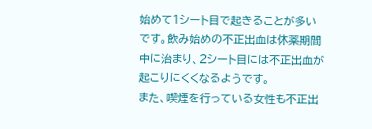始めて1シート目で起きることが多いです。飲み始めの不正出血は休薬期間中に治まり、2シート目には不正出血が起こりにくくなるようです。
また、喫煙を行っている女性も不正出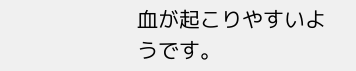血が起こりやすいようです。